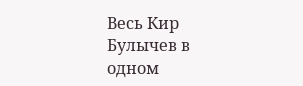Весь Кир Булычев в одном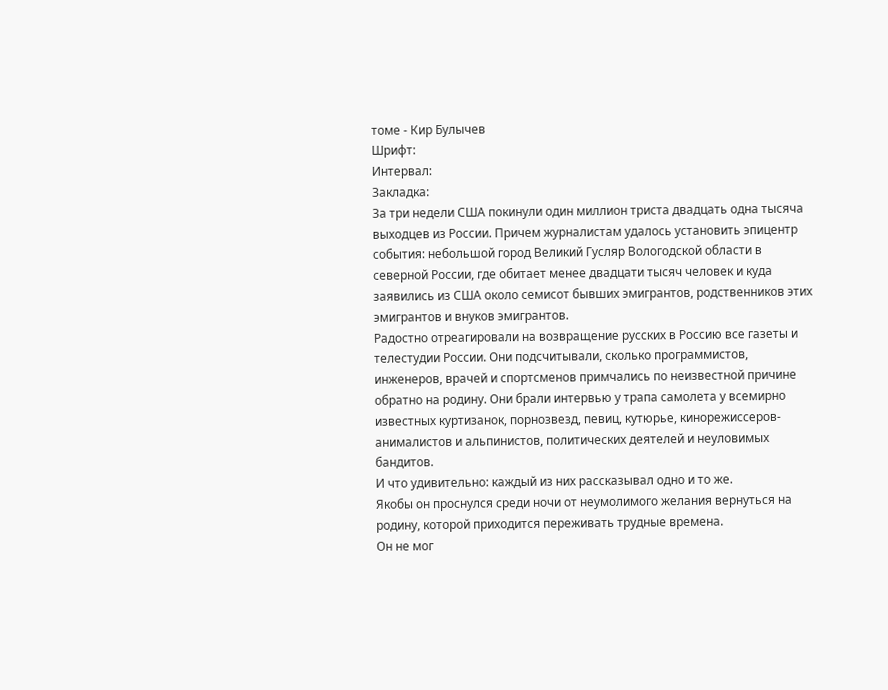томе - Кир Булычев
Шрифт:
Интервал:
Закладка:
За три недели США покинули один миллион триста двадцать одна тысяча выходцев из России. Причем журналистам удалось установить эпицентр события: небольшой город Великий Гусляр Вологодской области в северной России, где обитает менее двадцати тысяч человек и куда заявились из США около семисот бывших эмигрантов, родственников этих эмигрантов и внуков эмигрантов.
Радостно отреагировали на возвращение русских в Россию все газеты и телестудии России. Они подсчитывали, сколько программистов, инженеров, врачей и спортсменов примчались по неизвестной причине обратно на родину. Они брали интервью у трапа самолета у всемирно известных куртизанок, порнозвезд, певиц, кутюрье, кинорежиссеров-анималистов и альпинистов, политических деятелей и неуловимых бандитов.
И что удивительно: каждый из них рассказывал одно и то же.
Якобы он проснулся среди ночи от неумолимого желания вернуться на родину, которой приходится переживать трудные времена.
Он не мог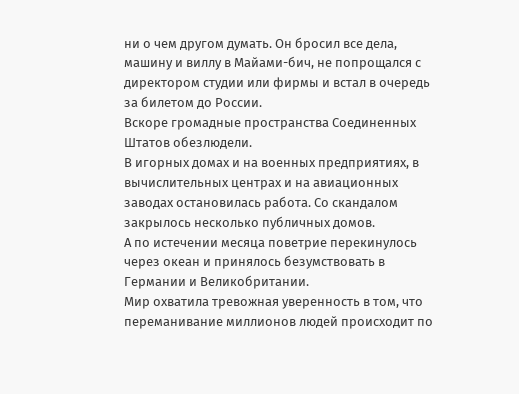ни о чем другом думать. Он бросил все дела, машину и виллу в Майами-бич, не попрощался с директором студии или фирмы и встал в очередь за билетом до России.
Вскоре громадные пространства Соединенных Штатов обезлюдели.
В игорных домах и на военных предприятиях, в вычислительных центрах и на авиационных заводах остановилась работа. Со скандалом закрылось несколько публичных домов.
А по истечении месяца поветрие перекинулось через океан и принялось безумствовать в Германии и Великобритании.
Мир охватила тревожная уверенность в том, что переманивание миллионов людей происходит по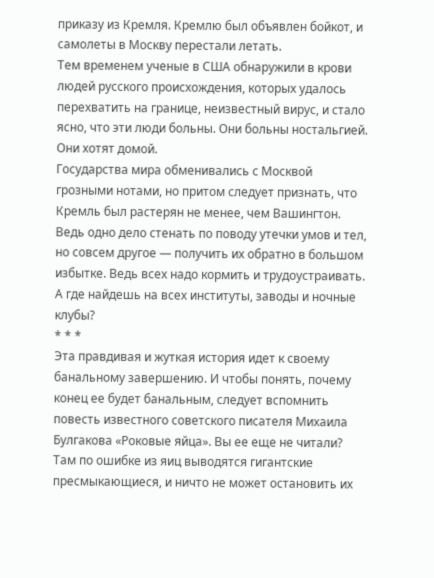приказу из Кремля. Кремлю был объявлен бойкот, и самолеты в Москву перестали летать.
Тем временем ученые в США обнаружили в крови людей русского происхождения, которых удалось перехватить на границе, неизвестный вирус, и стало ясно, что эти люди больны. Они больны ностальгией. Они хотят домой.
Государства мира обменивались с Москвой грозными нотами, но притом следует признать, что Кремль был растерян не менее, чем Вашингтон. Ведь одно дело стенать по поводу утечки умов и тел, но совсем другое — получить их обратно в большом избытке. Ведь всех надо кормить и трудоустраивать.
А где найдешь на всех институты, заводы и ночные клубы?
* * *
Эта правдивая и жуткая история идет к своему банальному завершению. И чтобы понять, почему конец ее будет банальным, следует вспомнить повесть известного советского писателя Михаила Булгакова «Роковые яйца». Вы ее еще не читали? Там по ошибке из яиц выводятся гигантские пресмыкающиеся, и ничто не может остановить их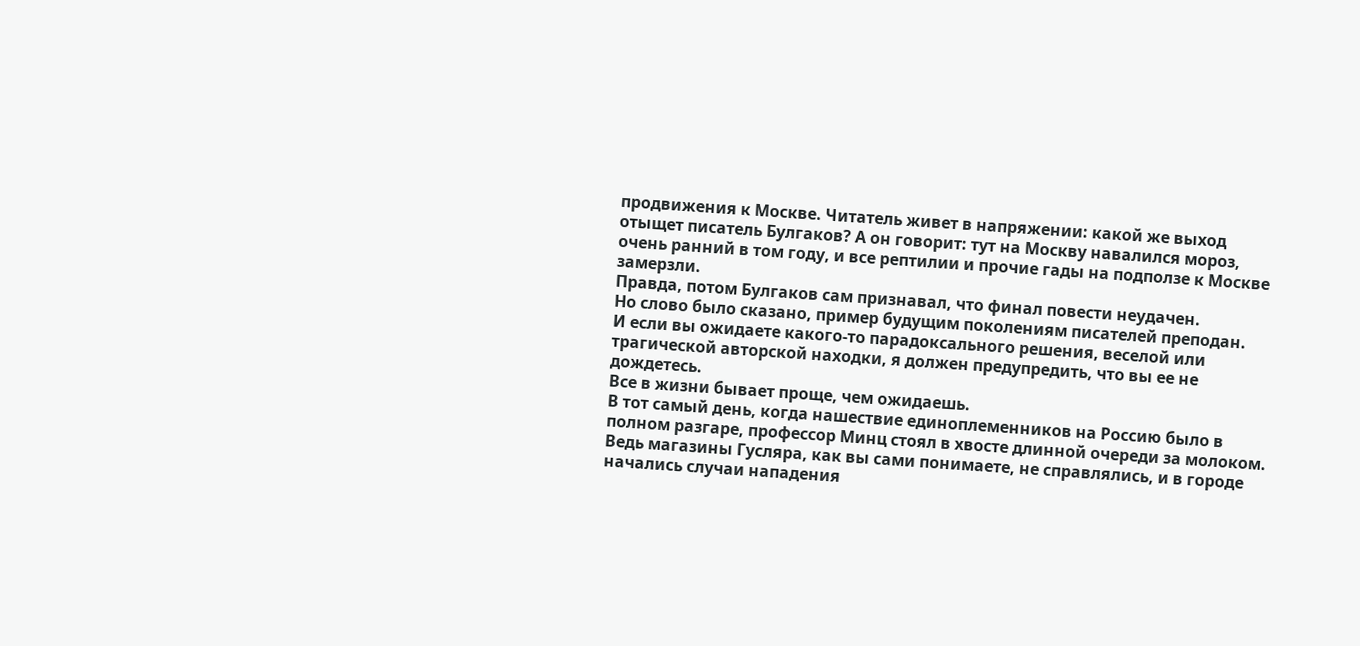продвижения к Москве. Читатель живет в напряжении: какой же выход отыщет писатель Булгаков? А он говорит: тут на Москву навалился мороз, очень ранний в том году, и все рептилии и прочие гады на подползе к Москве замерзли.
Правда, потом Булгаков сам признавал, что финал повести неудачен.
Но слово было сказано, пример будущим поколениям писателей преподан.
И если вы ожидаете какого-то парадоксального решения, веселой или трагической авторской находки, я должен предупредить, что вы ее не дождетесь.
Все в жизни бывает проще, чем ожидаешь.
В тот самый день, когда нашествие единоплеменников на Россию было в полном разгаре, профессор Минц стоял в хвосте длинной очереди за молоком. Ведь магазины Гусляра, как вы сами понимаете, не справлялись, и в городе начались случаи нападения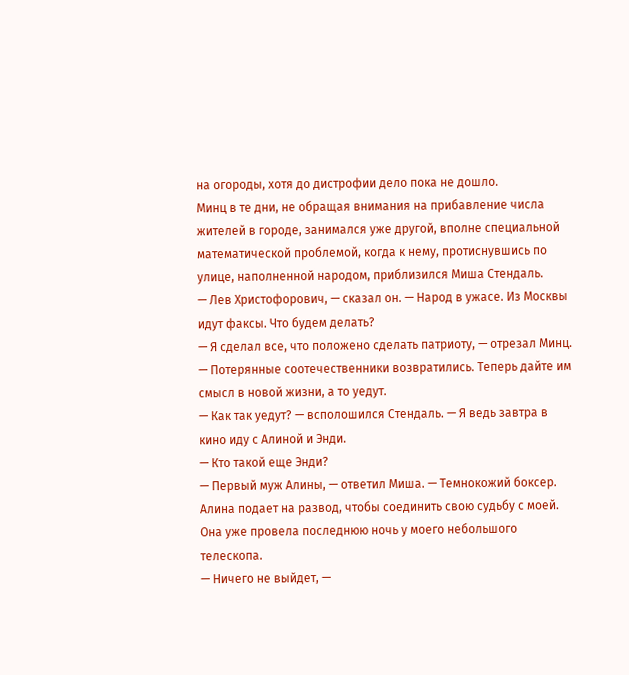на огороды, хотя до дистрофии дело пока не дошло.
Минц в те дни, не обращая внимания на прибавление числа жителей в городе, занимался уже другой, вполне специальной математической проблемой, когда к нему, протиснувшись по улице, наполненной народом, приблизился Миша Стендаль.
— Лев Христофорович, — сказал он. — Народ в ужасе. Из Москвы идут факсы. Что будем делать?
— Я сделал все, что положено сделать патриоту, — отрезал Минц. — Потерянные соотечественники возвратились. Теперь дайте им смысл в новой жизни, а то уедут.
— Как так уедут? — всполошился Стендаль. — Я ведь завтра в кино иду с Алиной и Энди.
— Кто такой еще Энди?
— Первый муж Алины, — ответил Миша. — Темнокожий боксер. Алина подает на развод, чтобы соединить свою судьбу с моей. Она уже провела последнюю ночь у моего небольшого телескопа.
— Ничего не выйдет, —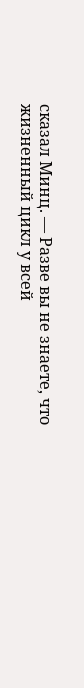сказал Минц. — Разве вы не знаете, что жизненный цикл у всей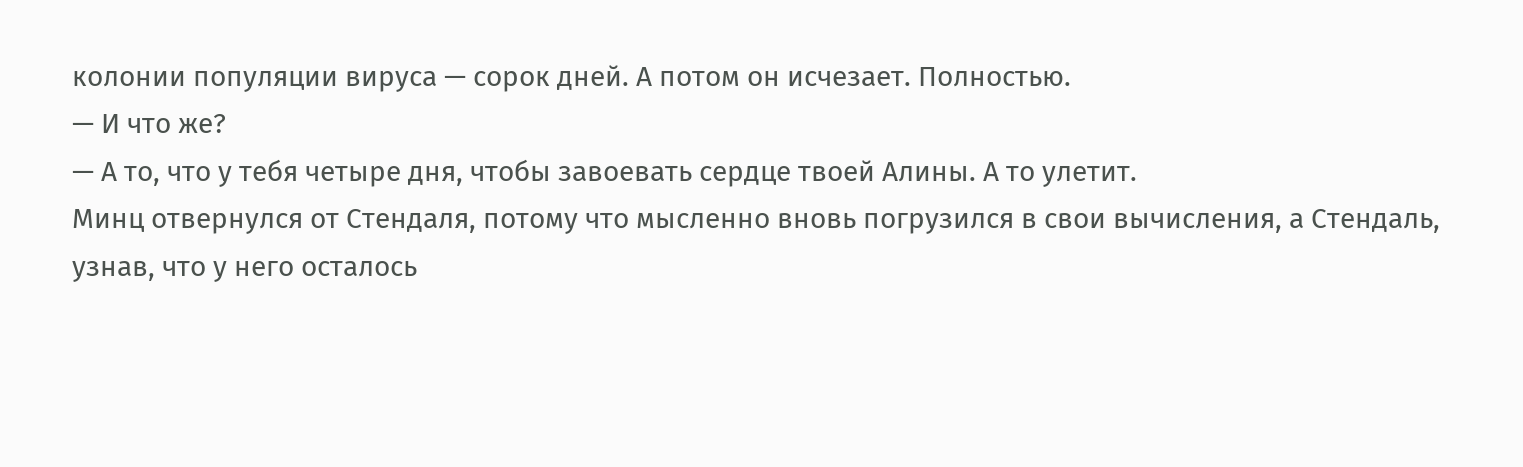колонии популяции вируса — сорок дней. А потом он исчезает. Полностью.
— И что же?
— А то, что у тебя четыре дня, чтобы завоевать сердце твоей Алины. А то улетит.
Минц отвернулся от Стендаля, потому что мысленно вновь погрузился в свои вычисления, а Стендаль, узнав, что у него осталось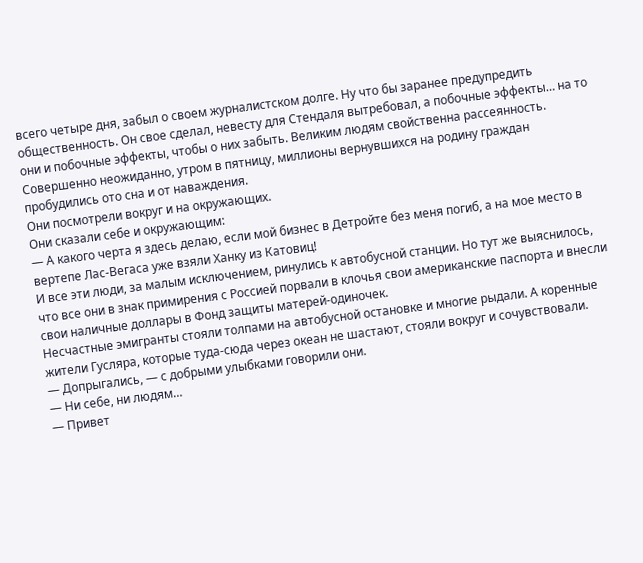всего четыре дня, забыл о своем журналистском долге. Ну что бы заранее предупредить общественность. Он свое сделал, невесту для Стендаля вытребовал, а побочные эффекты… на то они и побочные эффекты, чтобы о них забыть. Великим людям свойственна рассеянность.
Совершенно неожиданно, утром в пятницу, миллионы вернувшихся на родину граждан пробудились ото сна и от наваждения.
Они посмотрели вокруг и на окружающих.
Они сказали себе и окружающим:
— А какого черта я здесь делаю, если мой бизнес в Детройте без меня погиб, а на мое место в вертепе Лас-Вегаса уже взяли Ханку из Катовиц!
И все эти люди, за малым исключением, ринулись к автобусной станции. Но тут же выяснилось, что все они в знак примирения с Россией порвали в клочья свои американские паспорта и внесли свои наличные доллары в Фонд защиты матерей-одиночек.
Несчастные эмигранты стояли толпами на автобусной остановке и многие рыдали. А коренные жители Гусляра, которые туда-сюда через океан не шастают, стояли вокруг и сочувствовали.
— Допрыгались, — с добрыми улыбками говорили они.
— Ни себе, ни людям…
— Привет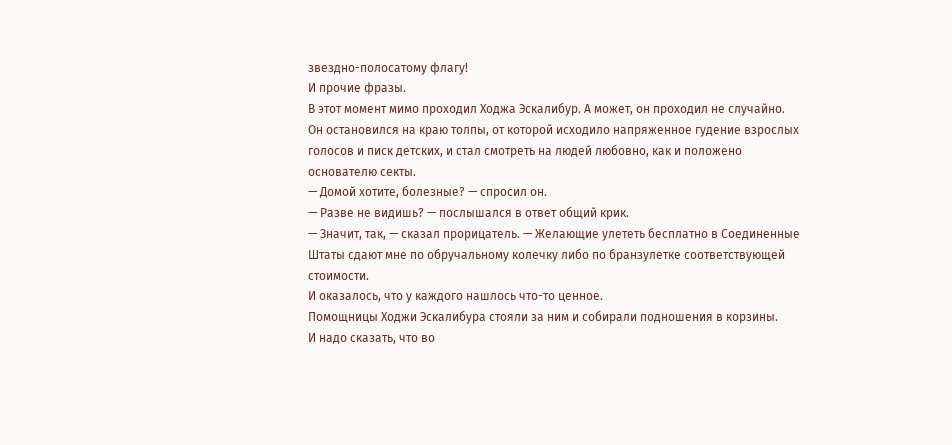звездно-полосатому флагу!
И прочие фразы.
В этот момент мимо проходил Ходжа Эскалибур. А может, он проходил не случайно.
Он остановился на краю толпы, от которой исходило напряженное гудение взрослых голосов и писк детских, и стал смотреть на людей любовно, как и положено основателю секты.
— Домой хотите, болезные? — спросил он.
— Разве не видишь? — послышался в ответ общий крик.
— Значит, так, — сказал прорицатель. — Желающие улететь бесплатно в Соединенные Штаты сдают мне по обручальному колечку либо по бранзулетке соответствующей стоимости.
И оказалось, что у каждого нашлось что-то ценное.
Помощницы Ходжи Эскалибура стояли за ним и собирали подношения в корзины.
И надо сказать, что во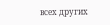всех других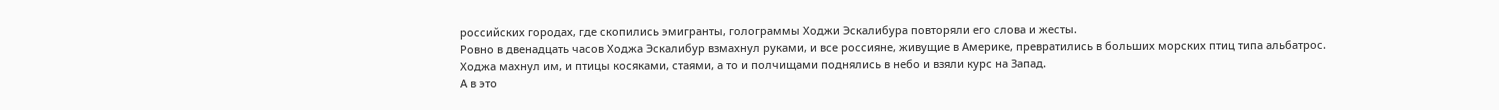российских городах, где скопились эмигранты, голограммы Ходжи Эскалибура повторяли его слова и жесты.
Ровно в двенадцать часов Ходжа Эскалибур взмахнул руками, и все россияне, живущие в Америке, превратились в больших морских птиц типа альбатрос.
Ходжа махнул им, и птицы косяками, стаями, а то и полчищами поднялись в небо и взяли курс на Запад.
А в это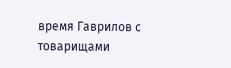время Гаврилов с товарищами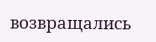возвращались